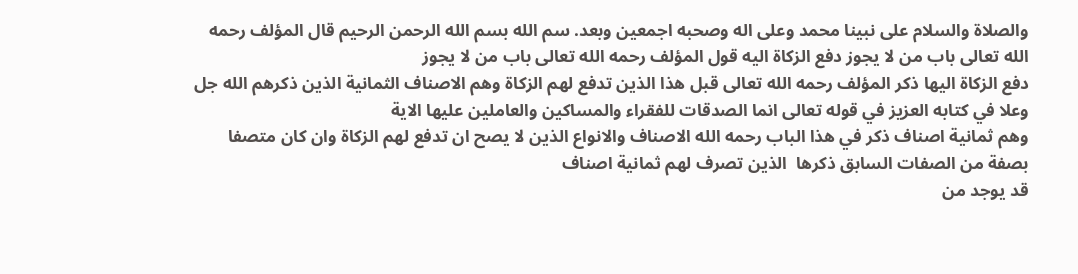والصلاة والسلام على نبينا محمد وعلى اله وصحبه اجمعين وبعد. سم الله بسم الله الرحمن الرحيم قال المؤلف رحمه الله تعالى باب من لا يجوز دفع الزكاة اليه قول المؤلف رحمه الله تعالى باب من لا يجوز
دفع الزكاة اليها ذكر المؤلف رحمه الله تعالى قبل هذا الذين تدفع لهم الزكاة وهم الاصناف الثمانية الذين ذكرهم الله جل وعلا في كتابه العزيز في قوله تعالى انما الصدقات للفقراء والمساكين والعاملين عليها الاية
وهم ثمانية اصناف ذكر في هذا الباب رحمه الله الاصناف والانواع الذين لا يصح ان تدفع لهم الزكاة وان كان متصفا بصفة من الصفات السابق ذكرها  الذين تصرف لهم ثمانية اصناف
قد يوجد من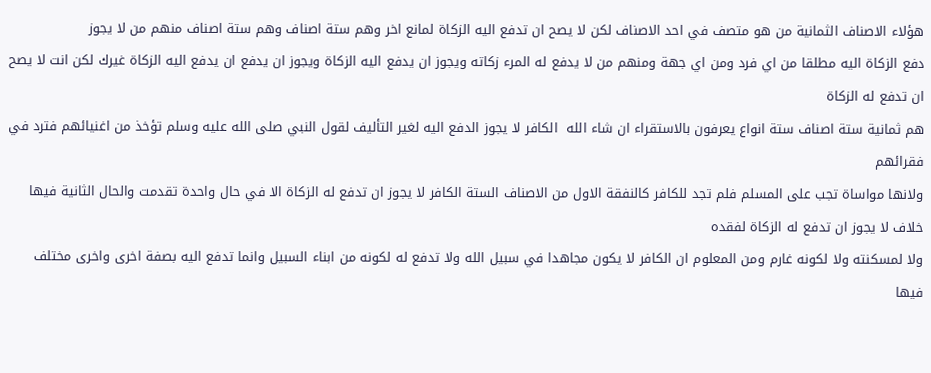هؤلاء الاصناف الثمانية من هو متصف في احد الاصناف لكن لا يصح ان تدفع اليه الزكاة لمانع اخر وهم ستة اصناف وهم ستة اصناف منهم من لا يجوز
دفع الزكاة اليه مطلقا من اي فرد ومن اي جهة ومنهم من لا يدفع له المرء زكاته ويجوز ان يدفع اليه الزكاة ويجوز ان يدفع ان يدفع اليه الزكاة غيرك لكن انت لا يصح ان تدفع له الزكاة
هم ثمانية ستة اصناف ستة انواع يعرفون بالاستقراء ان شاء الله  الكافر لا يجوز الدفع اليه لغير التأليف لقول النبي صلى الله عليه وسلم تؤخذ من اغنيائهم فترد في فقرائهم
ولانها مواساة تجب على المسلم فلم تجد للكافر كالنفقة الاول من الاصناف الستة الكافر لا يجوز ان تدفع له الزكاة الا في حال واحدة تقدمت والحال الثانية فيها خلاف لا يجوز ان تدفع له الزكاة لفقده
ولا لمسكنته ولا لكونه غارم ومن المعلوم ان الكافر لا يكون مجاهدا في سبيل الله ولا تدفع له لكونه من ابناء السبيل وانما تدفع اليه بصفة اخرى واخرى مختلف فيها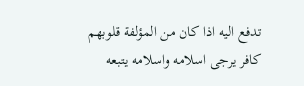تدفع اليه اذا كان من المؤلفة قلوبهم كافر يرجى اسلامه واسلامه يتبعه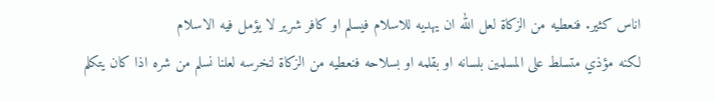اناس كثير. فنعطيه من الزكاة لعل الله ان يهديه للاسلام فيسلم او كافر شرير لا يؤمل فيه الاسلام
لكنه مؤذي متسلط على المسلمين بلسانه او بقلمه او بسلاحه فنعطيه من الزكاة لنخرسه لعلنا نسلم من شره اذا كان يتكلم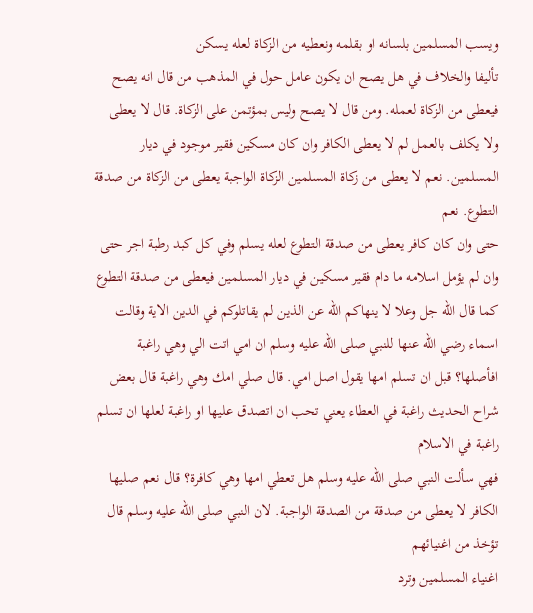ويسب المسلمين بلسانه او بقلمه ونعطيه من الزكاة لعله يسكن
تأليفا والخلاف في هل يصح ان يكون عامل حول في المذهب من قال انه يصح فيعطى من الزكاة لعمله. ومن قال لا يصح وليس بمؤتمن على الزكاة. قال لا يعطى
ولا يكلف بالعمل لم لا يعطى الكافر وان كان مسكين فقير موجود في ديار المسلمين. نعم لا يعطى من زكاة المسلمين الزكاة الواجبة يعطى من الزكاة من صدقة التطوع. نعم
حتى وان كان كافر يعطى من صدقة التطوع لعله يسلم وفي كل كبد رطبة اجر حتى وان لم يؤمل اسلامه ما دام فقير مسكين في ديار المسلمين فيعطى من صدقة التطوع
كما قال الله جل وعلا لا ينهاكم الله عن الذين لم يقاتلوكم في الدين الاية وقالت اسماء رضي الله عنها للنبي صلى الله عليه وسلم ان امي اتت الي وهي راغبة
افأصلها؟ قبل ان تسلم امها يقول اصل امي. قال صلي امك وهي راغبة قال بعض شراح الحديث راغبة في العطاء يعني تحب ان اتصدق عليها او راغبة لعلها ان تسلم راغبة في الاسلام
فهي سألت النبي صلى الله عليه وسلم هل تعطي امها وهي كافرة؟ قال نعم صليها الكافر لا يعطى من صدقة من الصدقة الواجبة. لان النبي صلى الله عليه وسلم قال تؤخذ من اغنيائهم
اغنياء المسلمين وترد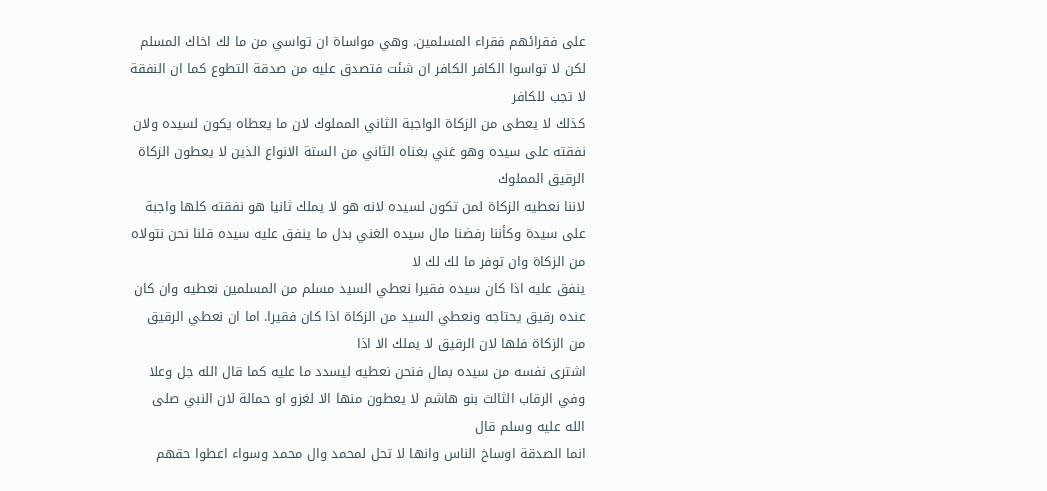على فقرائهم فقراء المسلمين. وهي مواساة ان تواسي من ما لك اخاك المسلم لكن لا تواسوا الكافر الكافر ان شئت فتصدق عليه من صدقة التطوع كما ان النفقة لا تجب للكافر
كذلك لا يعطى من الزكاة الواجبة الثاني المملوك لان ما يعطاه يكون لسيده ولان نفقته على سيده وهو غني بغناه الثاني من الستة الانواع الذين لا يعطون الزكاة الرقيق المملوك
لاننا نعطيه الزكاة لمن تكون لسيده لانه هو لا يملك ثانيا هو نفقته كلها واجبة على سيدة وكأننا رفضنا مال سيده الغني بدل ما ينفق عليه سيده قلنا نحن نتولاه من الزكاة وان توفر ما لك لك لا
ينفق عليه اذا كان سيده فقيرا نعطي السيد مسلم من المسلمين نعطيه وان كان عنده رقيق يحتاجه ونعطي السيد من الزكاة اذا كان فقيرا. اما ان نعطي الرقيق من الزكاة فلها لان الرقيق لا يملك الا اذا
اشترى نفسه من سيده بمال فنحن نعطيه ليسدد ما عليه كما قال الله جل وعلا وفي الرقاب الثالث بنو هاشم لا يعطون منها الا لغزو او حمالة لان النبي صلى الله عليه وسلم قال
انما الصدقة اوساخ الناس وانها لا تحل لمحمد وال محمد وسواء اعطوا حقهم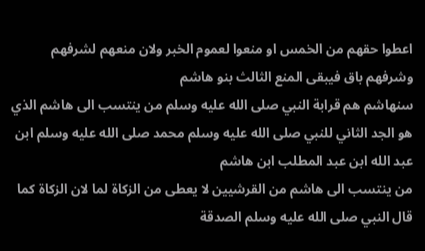اعطوا حقهم من الخمس او منعوا لعموم الخبر ولان منعهم لشرفهم وشرفهم باق فيبقى المنع الثالث بنو هاشم
سنهاشم هم قرابة النبي صلى الله عليه وسلم من ينتسب الى هاشم الذي هو الجد الثاني للنبي صلى الله عليه وسلم محمد صلى الله عليه وسلم ابن عبد الله ابن عبد المطلب ابن هاشم
من ينتسب الى هاشم من القرشيين لا يعطى من الزكاة لما لان الزكاة كما قال النبي صلى الله عليه وسلم الصدقة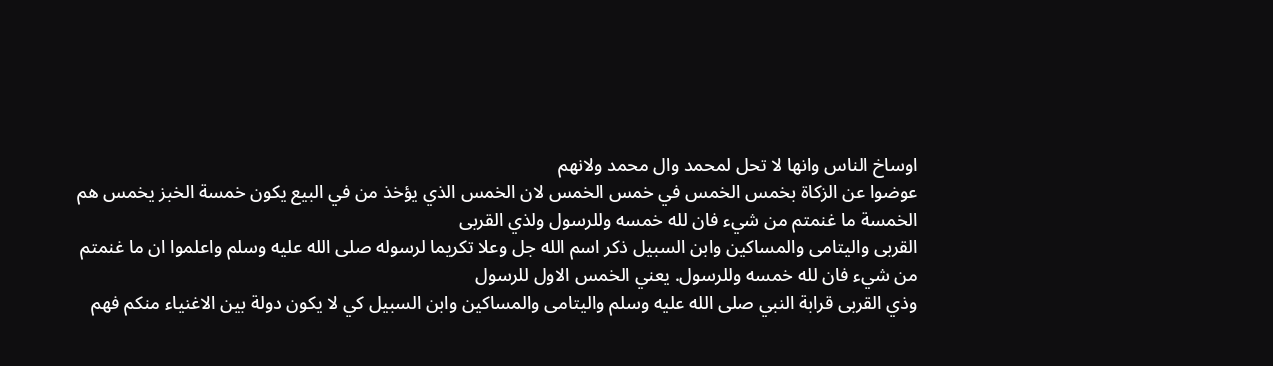اوساخ الناس وانها لا تحل لمحمد وال محمد ولانهم
عوضوا عن الزكاة بخمس الخمس في خمس الخمس لان الخمس الذي يؤخذ من في البيع يكون خمسة الخبز يخمس هم الخمسة ما غنمتم من شيء فان لله خمسه وللرسول ولذي القربى
القربى واليتامى والمساكين وابن السبيل ذكر اسم الله جل وعلا تكريما لرسوله صلى الله عليه وسلم واعلموا ان ما غنمتم من شيء فان لله خمسه وللرسول. يعني الخمس الاول للرسول
وذي القربى قرابة النبي صلى الله عليه وسلم واليتامى والمساكين وابن السبيل كي لا يكون دولة بين الاغنياء منكم فهم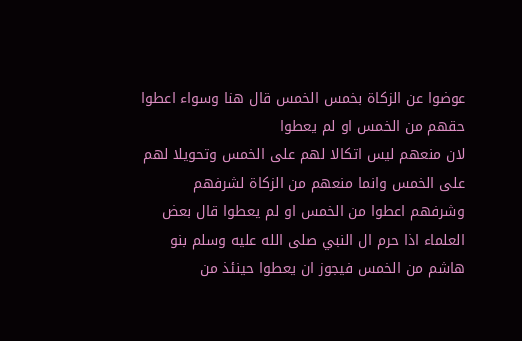عوضوا عن الزكاة بخمس الخمس قال هنا وسواء اعطوا حقهم من الخمس او لم يعطوا
لان منعهم ليس اتكالا لهم على الخمس وتحويلا لهم على الخمس وانما منعهم من الزكاة لشرفهم وشرفهم اعطوا من الخمس او لم يعطوا قال بعض العلماء اذا حرم ال النبي صلى الله عليه وسلم بنو هاشم من الخمس فيجوز ان يعطوا حينئذ من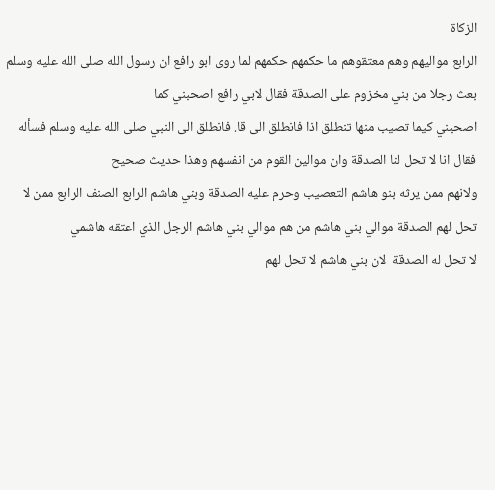الزكاة
الرابع مواليهم وهم معتقوهم ما حكمهم حكمهم لما روى ابو رافع ان رسول الله صلى الله عليه وسلم بعث رجلا من بني مخزوم على الصدقة فقال لابي رافع اصحبني كما
اصحبني كيما تصيب منها تنطلق اذا فانطلق الى قا. فانطلق الى النبي صلى الله عليه وسلم فسأله فقال انا لا تحل لنا الصدقة وان موالين القوم من انفسهم وهذا حديث صحيح
ولانهم ممن يرثه بنو هاشم التعصيب وحرم عليه الصدقة وبني هاشم الرابع الصنف الرابع ممن لا تحل لهم الصدقة موالي بني هاشم من هم موالي بني هاشم الرجل الذي اعتقه هاشمي
لا تحل له الصدقة  لان بني هاشم لا تحل لهم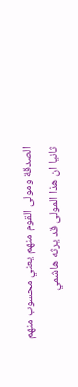الصدقة ومولى القوم منهم يعني محسوب منهم ثانيا ان هذا المولى قد يرثه هاشمي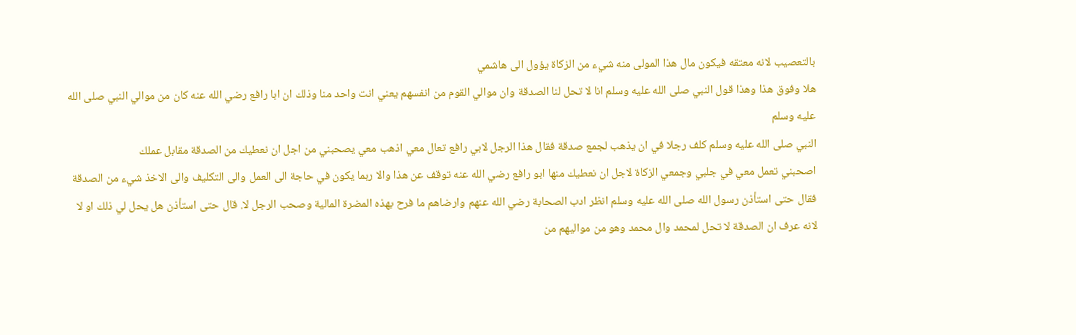بالتعصيب لانه معتقه فيكون مال هذا المولى منه شيء من الزكاة يؤول الى هاشمي
هلا وفوق هذا وهذا قول النبي صلى الله عليه وسلم انا لا تحل لنا الصدقة وان موالي القوم من انفسهم يعني انت واحد منا وذلك ان ابا رافع رضي الله عنه كان من موالي النبي صلى الله عليه وسلم
النبي صلى الله عليه وسلم كلف رجلا في ان يذهب لجمع صدقة فقال هذا الرجل لابي رافع تعال معي اذهب معي يصحبني من اجل ان نعطيك من الصدقة مقابل عملك
اصحبني تعمل معي في جلبي وجمعي الزكاة لاجل ان نعطيك منها ابو رافع رضي الله عنه توقف عن هذا والا ربما يكون في حاجة الى العمل والى التكليف والى الاخذ شيء من الصدقة
فقال حتى استأذن رسول الله صلى الله عليه وسلم انظر ادب الصحابة رضي الله عنهم وارضاهم ما فرح بهذه المضرة المالية وصحب الرجل لا. قال حتى استأذن هل يحل لي ذلك او لا
لانه عرف ان الصدقة لا تحل لمحمد وال محمد وهو من مواليهم من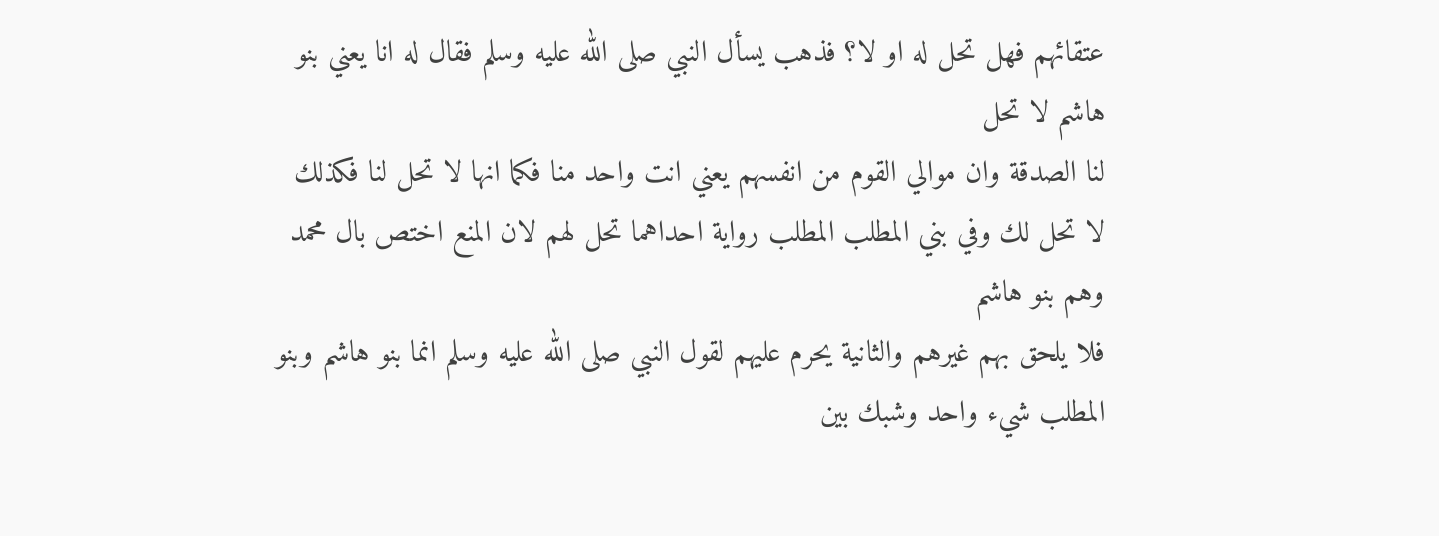عتقائهم فهل تحل له او لا؟ فذهب يسأل النبي صلى الله عليه وسلم فقال له انا يعني بنو هاشم لا تحل
لنا الصدقة وان موالي القوم من انفسهم يعني انت واحد منا فكما انها لا تحل لنا فكذلك لا تحل لك وفي بني المطلب المطلب رواية احداهما تحل لهم لان المنع اختص بال محمد وهم بنو هاشم
فلا يلحق بهم غيرهم والثانية يحرم عليهم لقول النبي صلى الله عليه وسلم انما بنو هاشم وبنو المطلب شيء واحد وشبك بين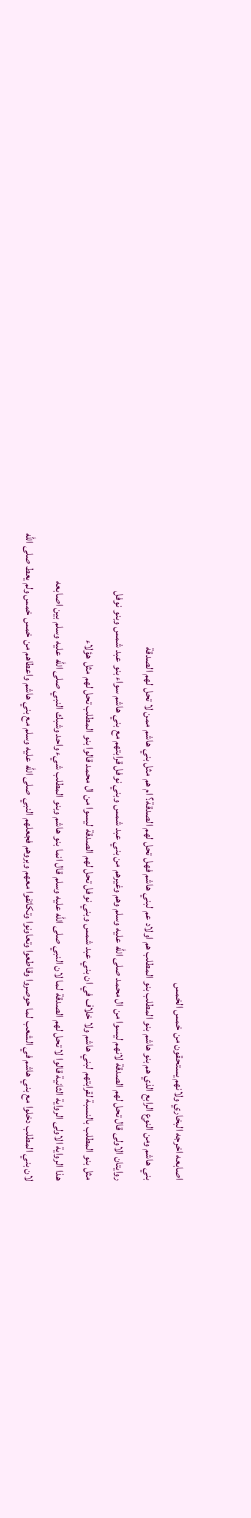اصابعه اخرجه البخاري ولانهم يستحقون من خمس الخمس
بني هاشم ومن النوع الرابع الذي هم بنو هاشم بنو المطلب بنو المطلب هم اولاد عم لبني هاشم فهل تحل لهم الصدقة؟ ام هم مثل بني هاشم ممن لا تحل لهم الصدقة
روايتان الاولى قال تحل لهم الصدقة لانهم ليسوا من ال محمد صلى الله عليه وسلم وهم وغيرهم من بني عبد شمس وبني نوفل قرابتهم مع بني هاشم سواء بنو عبد شمس وبنو نوفل
مثل بنو المطلب بالنسبة لقرابتهم لبني هاشم ولا خلاف في ان بني عبد شمس وبني نوفل تحل لهم الصدقة ليسوا من ال محمد قالوا بنو المطلب تحل لهم مثل هؤلاء
هذا الرواية الاولى الرواية الثانية قالوا لا تحل لهم الصدقة لما لان النبي صلى الله عليه وسلم قال انما بنو هاشم وبنو المطلب شيء واحد وشبك النبي صلى الله عليه وسلم بين اصابعه
لان بني المطلب دخلوا مع بني هاشم في الشعب لما حوصروا وقاطعوا وتعاونوا وتكاتفوا معهم وبروهم فجعلهم النبي صلى الله عليه وسلم مع بني هاشم واعطاهم من خمس خمس ولم يعط صلى الله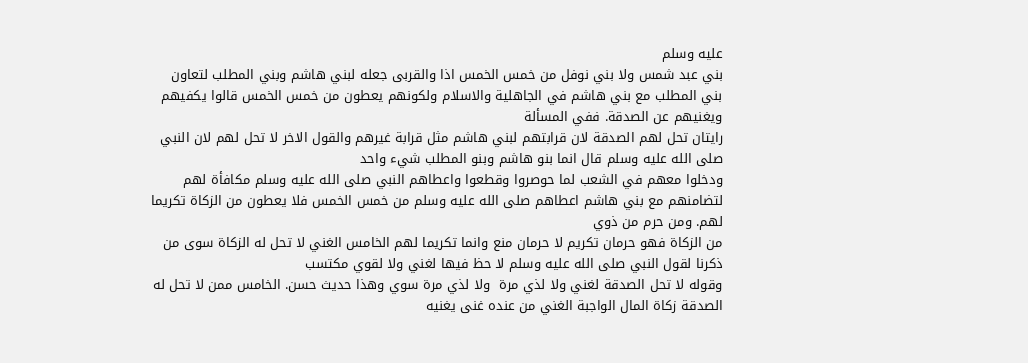عليه وسلم
بني عبد شمس ولا بني نوفل من خمس الخمس اذا والقربى جعله لبني هاشم وبني المطلب لتعاون بني المطلب مع بني هاشم في الجاهلية والاسلام ولكونهم يعطون من خمس الخمس قالوا يكفيهم ويغنيهم عن الصدقة. ففي المسألة
رايتان تحل لهم الصدقة لان قرابتهم لبني هاشم مثل قرابة غيرهم والقول الاخر لا تحل لهم لان النبي صلى الله عليه وسلم قال انما بنو هاشم وبنو المطلب شيء واحد
ودخلوا معهم في الشعب لما حوصروا وقطعوا واعطاهم النبي صلى الله عليه وسلم مكافأة لهم لتضامنهم مع بني هاشم اعطاهم صلى الله عليه وسلم من خمس الخمس فلا يعطون من الزكاة تكريما لهم. ومن حرم من ذوي
من الزكاة فهو حرمان تكريم لا حرمان منع وانما تكريما لهم الخامس الغني لا تحل له الزكاة سوى من ذكرنا لقول النبي صلى الله عليه وسلم لا حظ فيها لغني ولا لقوي مكتسب
وقوله لا تحل الصدقة لغني ولا لذي مرة  ولا لذي مرة سوي وهذا حديث حسن. الخامس ممن لا تحل له الصدقة زكاة المال الواجبة الغني من عنده غنى يغنيه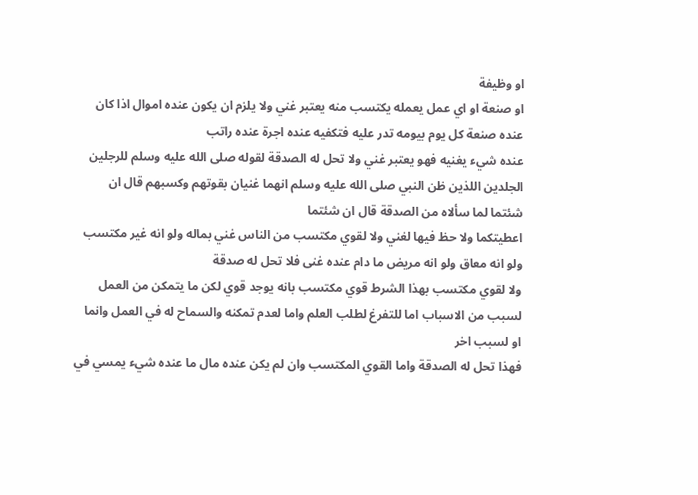او وظيفة
او صنعة او اي عمل يعمله يكتسب منه يعتبر غني ولا يلزم ان يكون عنده اموال اذا كان عنده صنعة كل يوم بيومه تدر عليه فتكفيه عنده اجرة عنده راتب
عنده شيء يغنيه فهو يعتبر غني ولا تحل له الصدقة لقوله صلى الله عليه وسلم للرجلين الجلدين اللذين ظن النبي صلى الله عليه وسلم انهما غنيان بقوتهم وكسبهم قال ان شئتما لما سألاه من الصدقة قال ان شئتما
اعطيتكما ولا حظ فيها لغني ولا لقوي مكتسب من الناس غني بماله ولو انه غير مكتسب ولو انه معاق ولو انه مريض ما دام عنده غنى فلا تحل له صدقة
ولا لقوي مكتسب بهذا الشرط قوي مكتسب بانه يوجد قوي لكن ما يتمكن من العمل لسبب من الاسباب اما للتفرغ لطلب العلم واما لعدم تمكنه والسماح له في العمل وانما او لسبب اخر
فهذا تحل له الصدقة واما القوي المكتسب وان لم يكن عنده مال ما عنده شيء يمسي في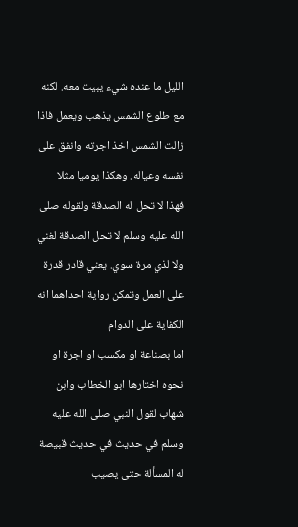الليل ما عنده شيء يبيت معه. لكنه مع طلوع الشمس يذهب ويعمل فاذا زالت الشمس اخذ اجرته وانفق على نفسه وعياله. وهكذا يوميا مثلا
فهذا لا تحل له الصدقة ولقوله صلى الله عليه وسلم لا تحل الصدقة لغني ولا لذي مرة سوي. يعني قادر قدرة على العمل وتمكن رواية احداهما انه الكفاية على الدوام
اما بصناعة او مكسب او اجرة او نحوه اختارها ابو الخطاب وابن شهاب لقول النبي صلى الله عليه وسلم في حديث في حديث قبيصة له المسألة حتى يصيب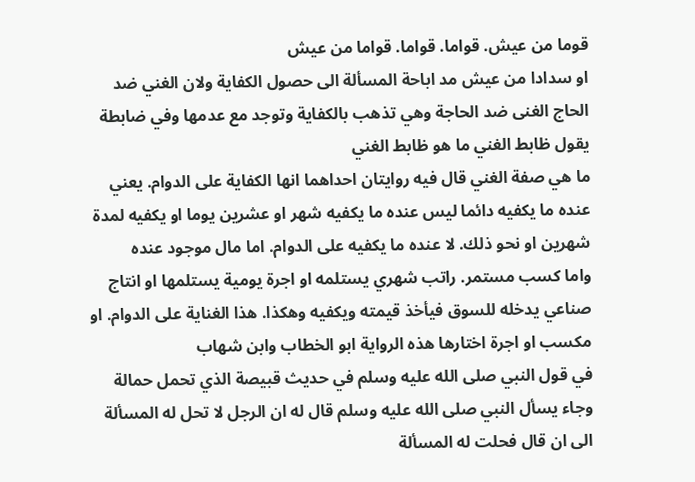قوما من عيش. قواما. قواما. قواما من عيش
او سدادا من عيش مد اباحة المسألة الى حصول الكفاية ولان الغني ضد الحاج الغنى ضد الحاجة وهي تذهب بالكفاية وتوجد مع عدمها وفي ضابطة يقول ظابط الغني ما هو ظابط الغني
ما هي صفة الغني قال فيه روايتان احداهما انها الكفاية على الدوام. يعني عنده ما يكفيه دائما ليس عنده ما يكفيه شهر او عشرين يوما او يكفيه لمدة شهرين او نحو ذلك. لا عنده ما يكفيه على الدوام. اما مال موجود عنده
واما كسب مستمر. راتب شهري يستلمه او اجرة يومية يستلمها او انتاج صناعي يدخله للسوق فيأخذ قيمته ويكفيه وهكذا. هذا الغناية على الدوام. او مكسب او اجرة اختارها هذه الرواية ابو الخطاب وابن شهاب
في قول النبي صلى الله عليه وسلم في حديث قبيصة الذي تحمل حمالة وجاء يسأل النبي صلى الله عليه وسلم قال له ان الرجل لا تحل له المسألة الى ان قال فحلت له المسألة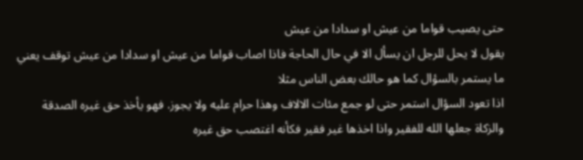حتى يصيب قواما من عيش او سدادا من عيش
يقول لا يحل للرجل ان يسأل الا في حال الحاجة فاذا اصاب قواما من عيش او سدادا من عيش توقف يعني ما يستمر بالسؤال كما هو حالك بعض الناس مثلا
اذا تعود السؤال استمر حتى لو جمع مئات الالاف وهذا حرام عليه ولا يجوز. فهو يأخذ حق غيره الصدقة والزكاة جعلها الله للفقير واذا اخذها غير فقير فكأنه اغتصب حق غيره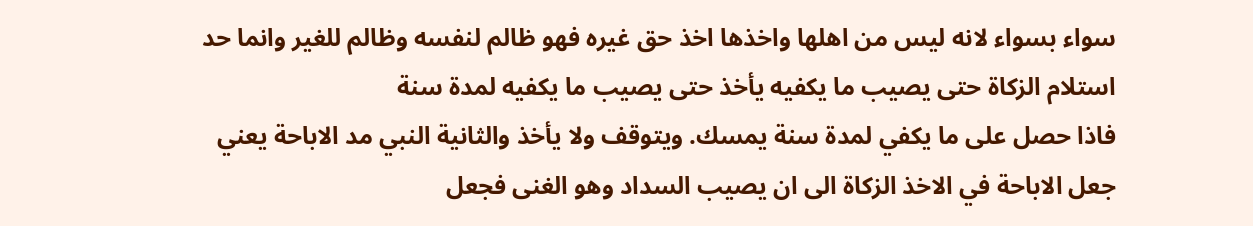سواء بسواء لانه ليس من اهلها واخذها اخذ حق غيره فهو ظالم لنفسه وظالم للغير وانما حد استلام الزكاة حتى يصيب ما يكفيه يأخذ حتى يصيب ما يكفيه لمدة سنة
فاذا حصل على ما يكفي لمدة سنة يمسك. ويتوقف ولا يأخذ والثانية النبي مد الاباحة يعني جعل الاباحة في الاخذ الزكاة الى ان يصيب السداد وهو الغنى فجعل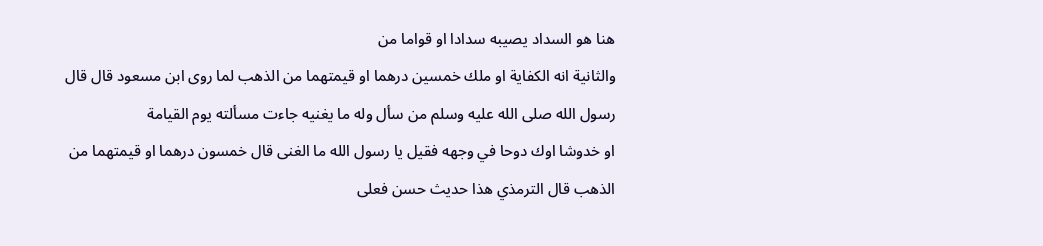هنا هو السداد يصيبه سدادا او قواما من
والثانية انه الكفاية او ملك خمسين درهما او قيمتهما من الذهب لما روى ابن مسعود قال قال رسول الله صلى الله عليه وسلم من سأل وله ما يغنيه جاءت مسألته يوم القيامة
او خدوشا اوك دوحا في وجهه فقيل يا رسول الله ما الغنى قال خمسون درهما او قيمتهما من الذهب قال الترمذي هذا حديث حسن فعلى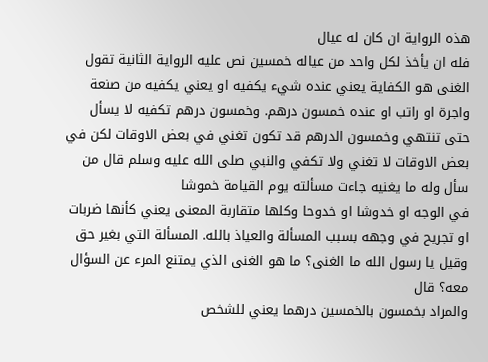هذه الرواية ان كان له عيال
فله ان يأخذ لكل واحد من عياله خمسين نص عليه الرواية الثانية تقول الغنى هو الكفاية يعني عنده شيء يكفيه او يعني يكفيه من صنعة واجرة او راتب او عنده خمسون درهم. وخمسون درهم تكفيه لا يسأل
حتى تنتهي وخمسون الدرهم قد تكون تغني في بعض الاوقات لكن في بعض الاوقات لا تغني ولا تكفي والنبي صلى الله عليه وسلم قال من سأل وله ما يغنيه جاءت مسألته يوم القيامة خموشا
في الوجه او خدوشا او خدوحا وكلها متقاربة المعنى يعني كأنها ضربات او تجريح في وجهه بسبب المسألة والعياذ بالله. المسألة التي بغير حق وقيل يا رسول الله ما الغنى؟ ما هو الغنى الذي يمتنع المرء عن السؤال معه؟ قال
والمراد بخمسون بالخمسين درهما يعني للشخص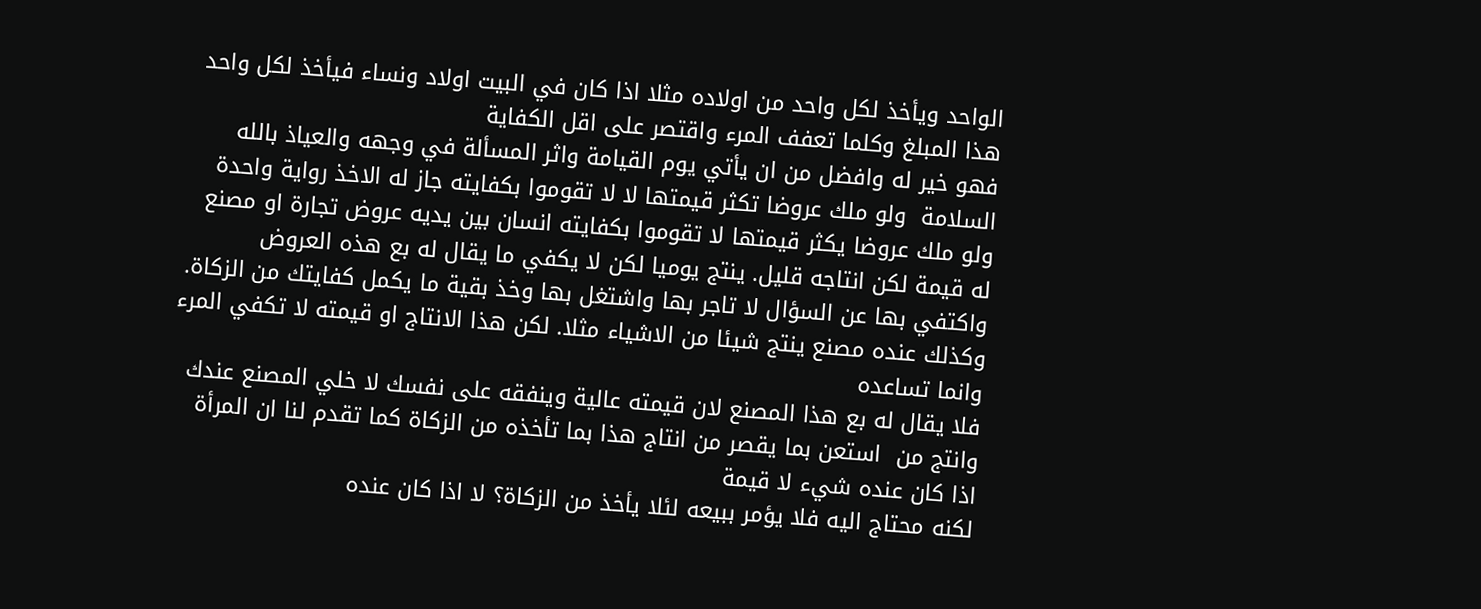الواحد ويأخذ لكل واحد من اولاده مثلا اذا كان في البيت اولاد ونساء فيأخذ لكل واحد هذا المبلغ وكلما تعفف المرء واقتصر على اقل الكفاية
فهو خير له وافضل من ان يأتي يوم القيامة واثر المسألة في وجهه والعياذ بالله السلامة  ولو ملك عروضا تكثر قيمتها لا لا تقوموا بكفايته جاز له الاخذ رواية واحدة
ولو ملك عروضا يكثر قيمتها لا تقوموا بكفايته انسان بين يديه عروض تجارة او مصنع له قيمة لكن انتاجه قليل. ينتج يوميا لكن لا يكفي ما يقال له بع هذه العروض
واكتفي بها عن السؤال لا تاجر بها واشتغل بها وخذ بقية ما يكمل كفايتك من الزكاة. وكذلك عنده مصنع ينتج شيئا من الاشياء مثلا. لكن هذا الانتاج او قيمته لا تكفي المرء وانما تساعده
فلا يقال له بع هذا المصنع لان قيمته عالية وينفقه على نفسك لا خلي المصنع عندك وانتج من  استعن بما يقصر من انتاج هذا بما تأخذه من الزكاة كما تقدم لنا ان المرأة اذا كان عنده شيء لا قيمة
لكنه محتاج اليه فلا يؤمر ببيعه لئلا يأخذ من الزكاة؟ لا اذا كان عنده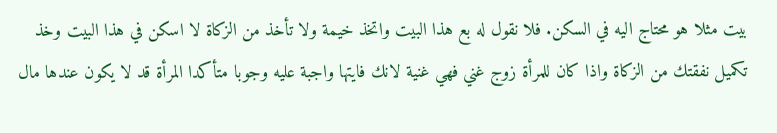بيت مثلا هو محتاج اليه في السكن. فلا نقول له بع هذا البيت واتخذ خيمة ولا تأخذ من الزكاة لا اسكن في هذا البيت وخذ
تكميل نفقتك من الزكاة واذا كان للمرأة زوج غني فهي غنية لانك فايتها واجبة عليه وجوبا متأكدا المرأة قد لا يكون عندها مال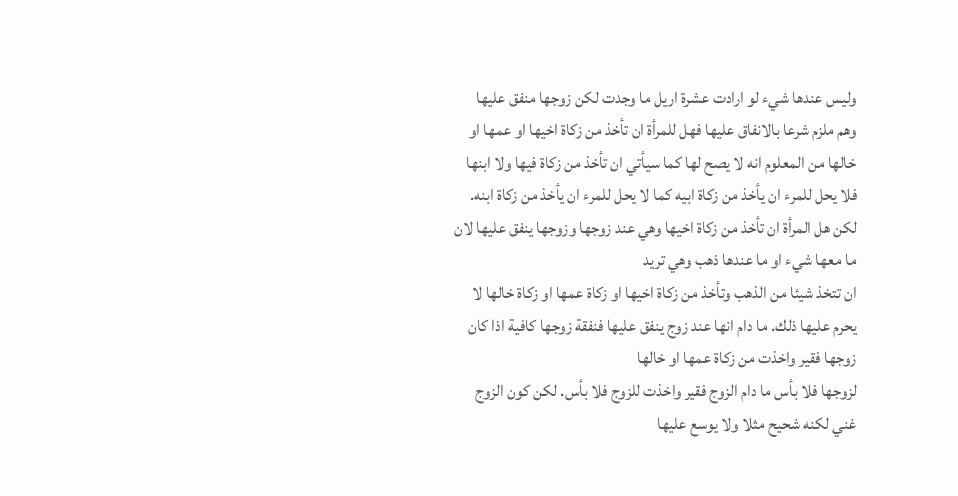وليس عندها شيء لو ارادت عشرة اريل ما وجدت لكن زوجها منفق عليها
وهم ملزم شرعا بالانفاق عليها فهل للمرأة ان تأخذ من زكاة اخيها او عمها او خالها من المعلوم انه لا يصح لها كما سيأتي ان تأخذ من زكاة فيها ولا ابنها
فلا يحل للمرء ان يأخذ من زكاة ابيه كما لا يحل للمرء ان يأخذ من زكاة ابنه. لكن هل المرأة ان تأخذ من زكاة اخيها وهي عند زوجها وزوجها ينفق عليها لان ما معها شيء او ما عندها ذهب وهي تريد
ان تتخذ شيئا من الذهب وتأخذ من زكاة اخيها او زكاة عمها او زكاة خالها لا يحرم عليها ذلك. ما دام انها عند زوج ينفق عليها فنفقة زوجها كافية اذا كان زوجها فقير واخذت من زكاة عمها او خالها
لزوجها فلا بأس ما دام الزوج فقير واخذت للزوج فلا بأس. لكن كون الزوج غني لكنه شحيح مثلا ولا يوسع عليها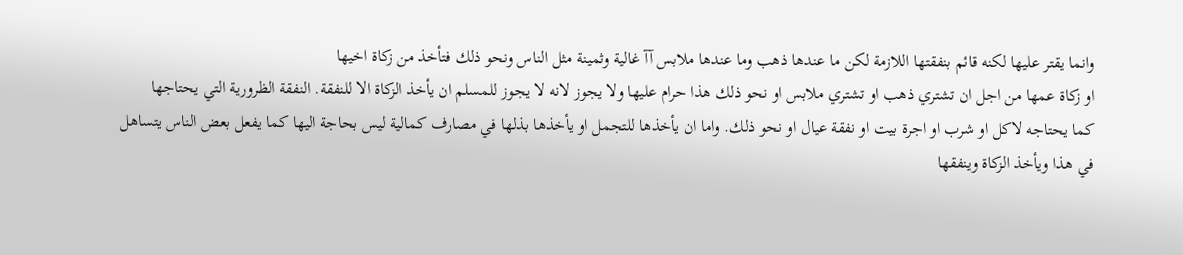وانما يقتر عليها لكنه قائم بنفقتها اللازمة لكن ما عندها ذهب وما عندها ملابس آآ غالية وثمينة مثل الناس ونحو ذلك فتأخذ من زكاة اخيها
او زكاة عمها من اجل ان تشتري ذهب او تشتري ملابس او نحو ذلك هذا حرام عليها ولا يجوز لانه لا يجوز للمسلم ان يأخذ الزكاة الا للنفقة. النفقة الظرورية التي يحتاجها
كما يحتاجه لاكل او شرب او اجرة بيت او نفقة عيال او نحو ذلك. واما ان يأخذها للتجمل او يأخذها بذلها في مصارف كمالية ليس بحاجة اليها كما يفعل بعض الناس يتساهل في هذا ويأخذ الزكاة وينفقها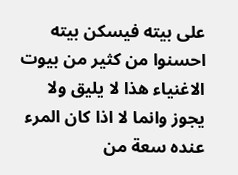على بيته فيسكن بيته
احسنوا من كثير من بيوت الاغنياء هذا لا يليق ولا يجوز وانما لا اذا كان المرء عنده سعة من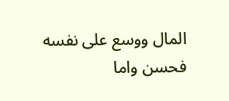المال ووسع على نفسه فحسن واما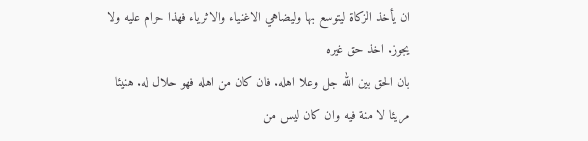ان يأخذ الزكاة ليتوسع بها وليضاهي الاغنياء والاثرياء فهذا حرام عليه ولا يجوز. اخذ حق غيره
بان الحق بين الله جل وعلا اهله. فان كان من اهله فهو حلال له. هنيئا مريئا لا منة فيه وان كان ليس من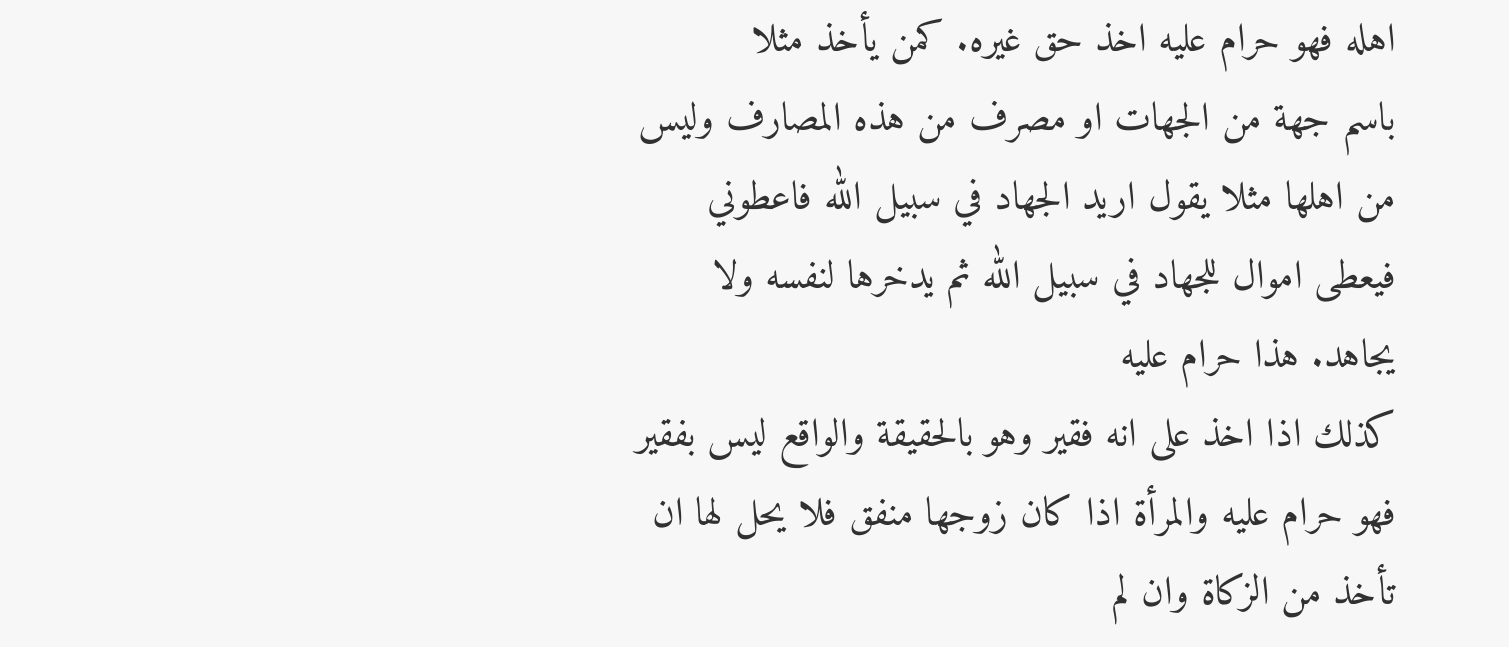اهله فهو حرام عليه اخذ حق غيره. كمن يأخذ مثلا
باسم جهة من الجهات او مصرف من هذه المصارف وليس من اهلها مثلا يقول اريد الجهاد في سبيل الله فاعطوني فيعطى اموال للجهاد في سبيل الله ثم يدخرها لنفسه ولا يجاهد. هذا حرام عليه
كذلك اذا اخذ على انه فقير وهو بالحقيقة والواقع ليس بفقير فهو حرام عليه والمرأة اذا كان زوجها منفق فلا يحل لها ان تأخذ من الزكاة وان لم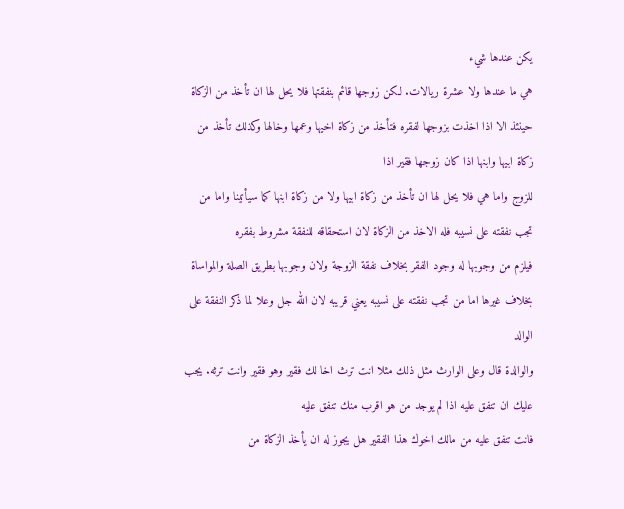يكن عندها شيء
هي ما عندها ولا عشرة ريالات. لكن زوجها قائم بنفقتها فلا يحل لها ان تأخذ من الزكاة حينئذ الا اذا اخذت بزوجها لفقره فتأخذ من زكاة اخيها وعمها وخالها وكذلك تأخذ من زكاة ابيها وابنها اذا كان زوجها فقير اذا
للزوج واما هي فلا يحل لها ان تأخذ من زكاة ابيها ولا من زكاة ابنها كما سيأتينا واما من تجب نفقته على نسيبه فله الاخذ من الزكاة لان استحقاقه للنفقة مشروط بفقره
فيلزم من وجوبها له وجود الفقر بخلاف نفقة الزوجة ولان وجوبها بطريق الصلة والمواساة بخلاف غيرها اما من تجب نفقته على نسيبه يعني قريبه لان الله جل وعلا لما ذكر النفقة على الوالد
والوالدة قال وعلى الوارث مثل ذلك مثلا انت ترث اخا لك فقير وهو فقير وانت ترثه. يجب عليك ان تنفق عليه اذا لم يوجد من هو اقرب منك تنفق عليه
فانت تنفق عليه من مالك اخوك هذا الفقير هل يجوز له ان يأخذ الزكاة من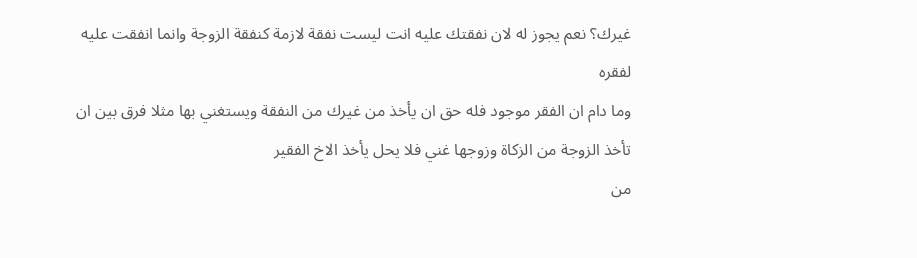غيرك؟ نعم يجوز له لان نفقتك عليه انت ليست نفقة لازمة كنفقة الزوجة وانما انفقت عليه لفقره
وما دام ان الفقر موجود فله حق ان يأخذ من غيرك من النفقة ويستغني بها مثلا فرق بين ان تأخذ الزوجة من الزكاة وزوجها غني فلا يحل يأخذ الاخ الفقير
من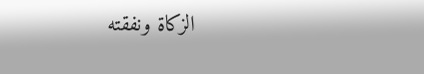الزكاة ونفقته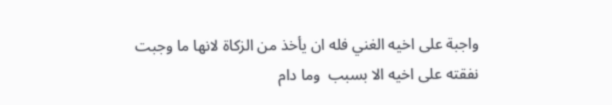واجبة على اخيه الغني فله ان يأخذ من الزكاة لانها ما وجبت نفقته على اخيه الا بسبب  وما دام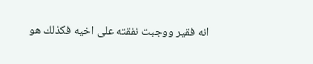انه فقير ووجبت نفقته على اخيه فكذلك هو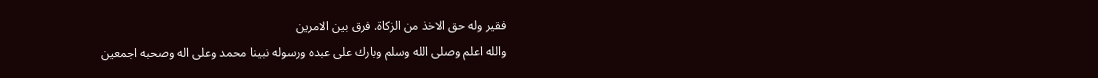فقير وله حق الاخذ من الزكاة. فرق بين الامرين
والله اعلم وصلى الله وسلم وبارك على عبده ورسوله نبينا محمد وعلى اله وصحبه اجمعين